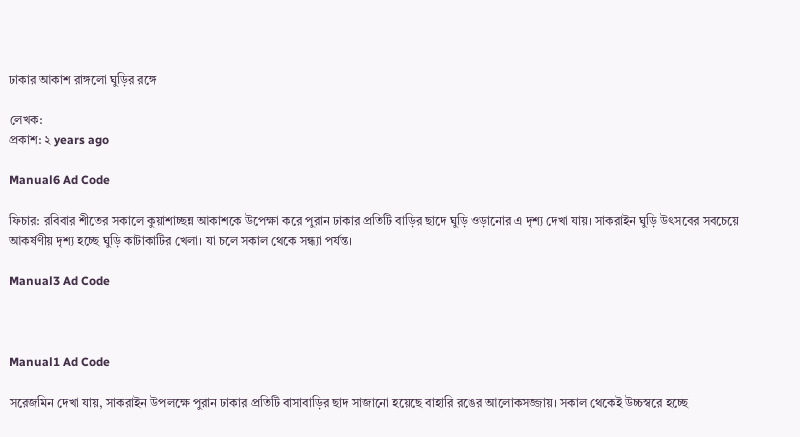ঢাকার আকাশ রাঙ্গলো ঘুড়ির রঙ্গে

লেখক:
প্রকাশ: ২ years ago

Manual6 Ad Code

ফিচার: রবিবার শীতের সকালে কুয়াশাচ্ছন্ন আকাশকে উপেক্ষা করে পুরান ঢাকার প্রতিটি বাড়ির ছাদে ঘুড়ি ওড়ানোর এ দৃশ্য দেখা যায়। সাকরাইন ঘুড়ি উৎসবের সবচেয়ে আকর্ষণীয় দৃশ্য হচ্ছে ঘুড়ি কাটাকাটির খেলা। যা চলে সকাল থেকে সন্ধ্যা পর্যন্ত।

Manual3 Ad Code



Manual1 Ad Code

সরেজমিন দেখা যায়, সাকরাইন উপলক্ষে পুরান ঢাকার প্রতিটি বাসাবাড়ির ছাদ সাজানো হয়েছে বাহারি রঙের আলোকসজ্জায়। সকাল থেকেই উচ্চস্বরে হচ্ছে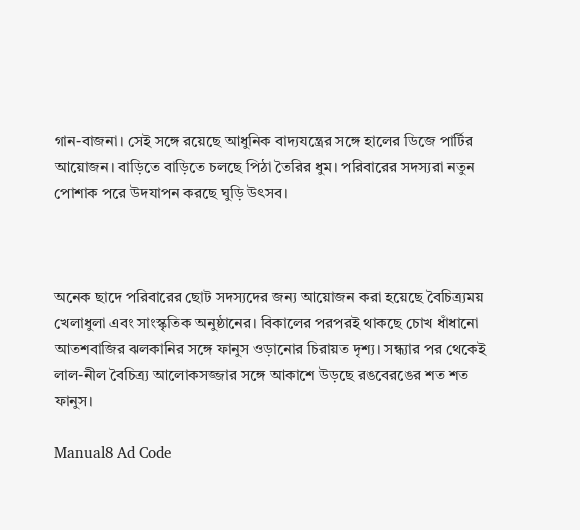গান-বাজনা। সেই সঙ্গে রয়েছে আধুনিক বাদ্যযন্ত্রের সঙ্গে হালের ডিজে পার্টির আয়োজন। বাড়িতে বাড়িতে চলছে পিঠা তৈরির ধুম। পরিবারের সদস্যরা নতুন পোশাক পরে উদযাপন করছে ঘুড়ি উৎসব।



অনেক ছাদে পরিবারের ছোট সদস্যদের জন্য আয়োজন করা হয়েছে বৈচিত্র্যময় খেলাধুলা এবং সাংস্কৃতিক অনুষ্ঠানের। বিকালের পরপরই থাকছে চোখ ধাঁধানো আতশবাজির ঝলকানির সঙ্গে ফানুস ওড়ানোর চিরায়ত দৃশ্য। সন্ধ্যার পর থেকেই লাল-নীল বৈচিত্র্য আলোকসজ্জার সঙ্গে আকাশে উড়ছে রঙবেরঙের শত শত ফানুস।

Manual8 Ad Code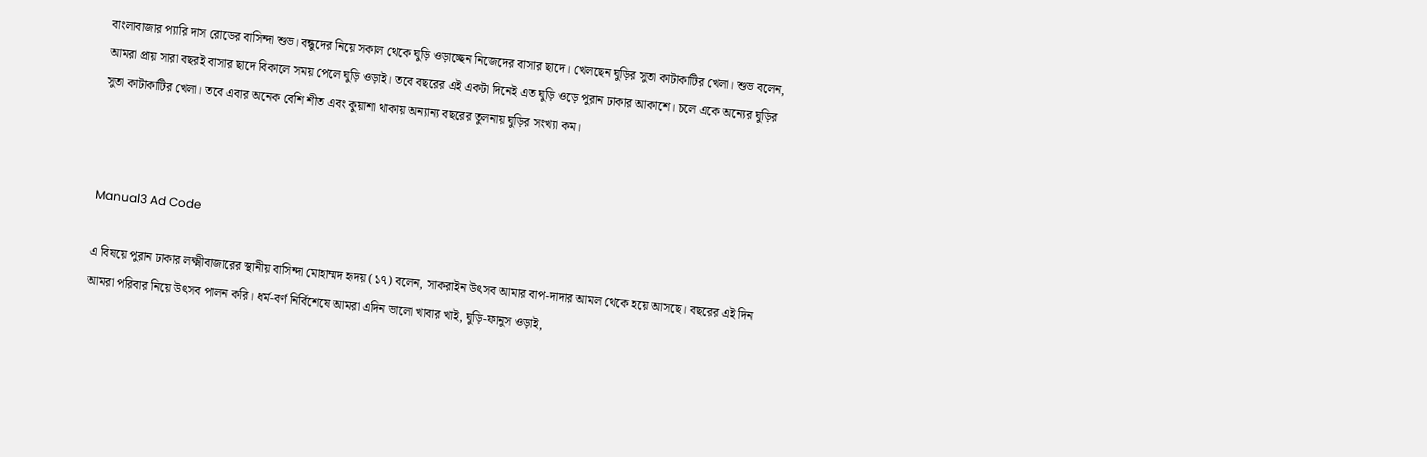বাংলাবাজার প্যারি দাস রোডের বাসিন্দা শুভ। বন্ধুদের নিয়ে সকাল থেকে ঘুড়ি ওড়াচ্ছেন নিজেদের বাসার ছাদে। খেলছেন ঘুড়ির সুতা কাটাকাটির খেলা। শুভ বলেন, আমরা প্রায় সারা বছরই বাসার ছাদে বিকালে সময় পেলে ঘুড়ি ওড়াই। তবে বছরের এই একটা দিনেই এত ঘুড়ি ওড়ে পুরান ঢাকার আকাশে। চলে একে অন্যের ঘুড়ির সুতা কাটাকাটির খেলা। তবে এবার অনেক বেশি শীত এবং কুয়াশা থাকায় অন্যান্য বছরের তুলনায় ঘুড়ির সংখ্যা কম।



Manual3 Ad Code

এ বিষয়ে পুরান ঢাকার লক্ষ্মীবাজারের স্থানীয় বাসিন্দা মোহাম্মদ হৃদয় (১৭) বলেন, সাকরাইন উৎসব আমার বাপ-দাদার আমল থেকে হয়ে আসছে। বছরের এই দিন আমরা পরিবার নিয়ে উৎসব পালন করি। ধর্ম-বর্ণ নির্বিশেষে আমরা এদিন ভালো খাবার খাই, ঘুড়ি-ফানুস ওড়াই,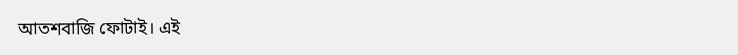আতশবাজি ফোটাই। এই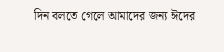দিন বলতে গেলে আমাদের জন্য ঈদের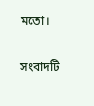মতো।

সংবাদটি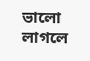ভালো লাগলে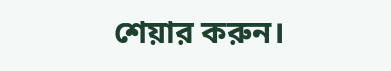শেয়ার করুন।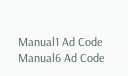Manual1 Ad Code
Manual6 Ad Code